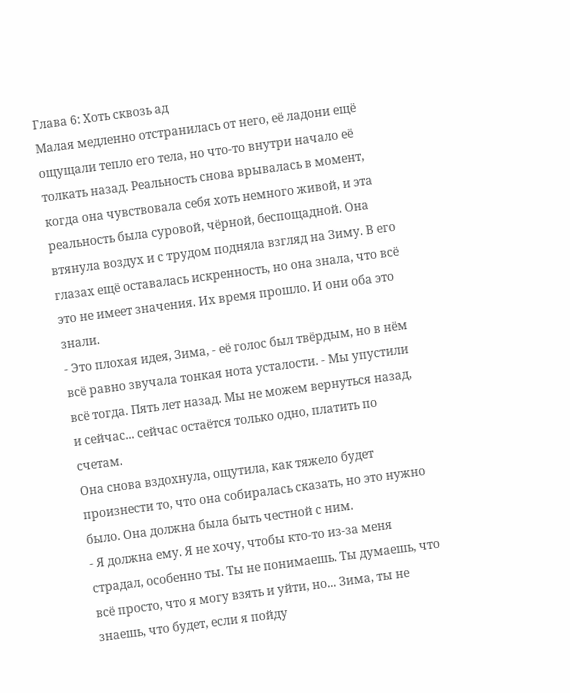Глава 6: Хоть сквозь ад
Малая медленно отстранилась от него, её ладони ещё ощущали тепло его тела, но что-то внутри начало её толкать назад. Реальность снова врывалась в момент, когда она чувствовала себя хоть немного живой, и эта реальность была суровой, чёрной, беспощадной. Она втянула воздух и с трудом подняла взгляд на Зиму. В его глазах ещё оставалась искренность, но она знала, что всё это не имеет значения. Их время прошло. И они оба это знали.
- Это плохая идея, Зима, - её голос был твёрдым, но в нём всё равно звучала тонкая нота усталости. - Мы упустили всё тогда. Пять лет назад. Мы не можем вернуться назад, и сейчас... сейчас остаётся только одно, платить по счетам.
Она снова вздохнула, ощутила, как тяжело будет произнести то, что она собиралась сказать, но это нужно было. Она должна была быть честной с ним.
- Я должна ему. Я не хочу, чтобы кто-то из-за меня страдал, особенно ты. Ты не понимаешь. Ты думаешь, что всё просто, что я могу взять и уйти, но... Зима, ты не знаешь, что будет, если я пойду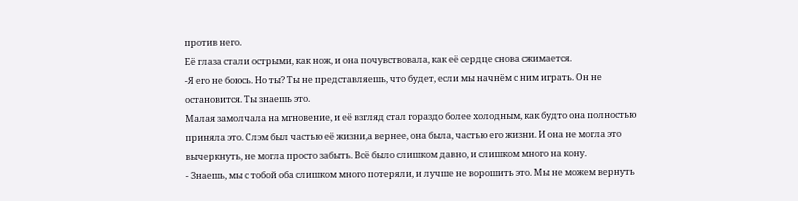против него.
Её глаза стали острыми, как нож, и она почувствовала, как её сердце снова сжимается.
-Я его не боюсь. Но ты? Ты не представляешь, что будет, если мы начнём с ним играть. Он не остановится. Ты знаешь это.
Малая замолчала на мгновение, и её взгляд стал гораздо более холодным, как будто она полностью приняла это. Слэм был частью её жизни,а вернее, она была, частью его жизни. И она не могла это вычеркнуть, не могла просто забыть. Всё было слишком давно, и слишком много на кону.
- Знаешь, мы с тобой оба слишком много потеряли, и лучше не ворошить это. Мы не можем вернуть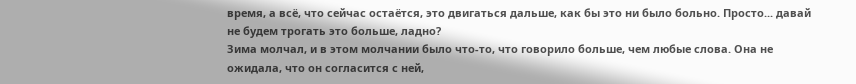время, а всё, что сейчас остаётся, это двигаться дальше, как бы это ни было больно. Просто... давай не будем трогать это больше, ладно?
Зима молчал, и в этом молчании было что-то, что говорило больше, чем любые слова. Она не ожидала, что он согласится с ней,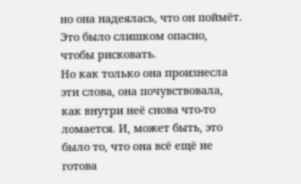но она надеялась, что он поймёт. Это было слишком опасно, чтобы рисковать.
Но как только она произнесла эти слова, она почувствовала, как внутри неё снова что-то ломается. И, может быть, это было то, что она всё ещё не готова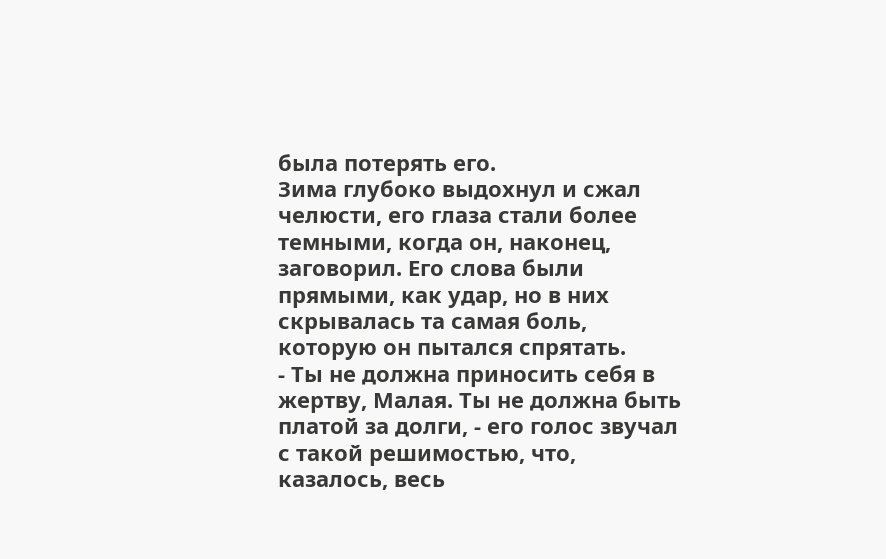была потерять его.
Зима глубоко выдохнул и сжал челюсти, его глаза стали более темными, когда он, наконец, заговорил. Его слова были прямыми, как удар, но в них скрывалась та самая боль, которую он пытался спрятать.
- Ты не должна приносить себя в жертву, Малая. Ты не должна быть платой за долги, - его голос звучал с такой решимостью, что, казалось, весь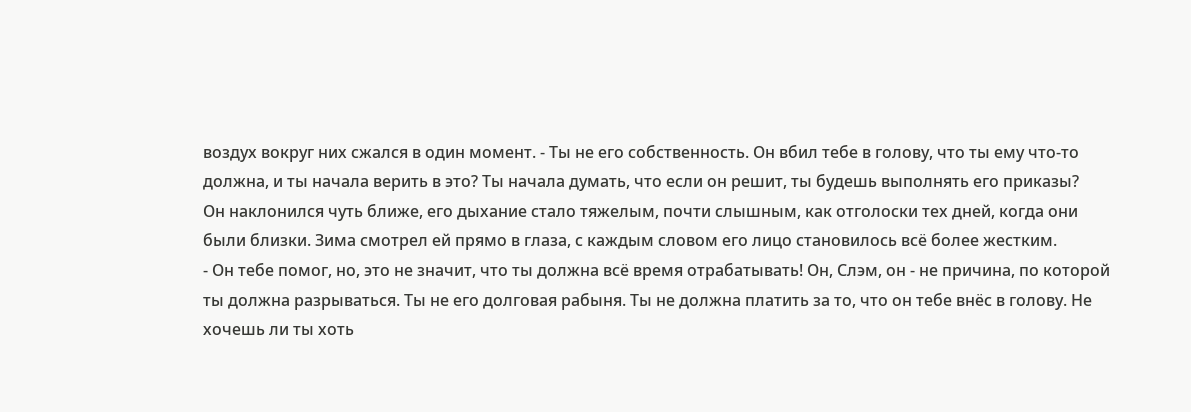воздух вокруг них сжался в один момент. - Ты не его собственность. Он вбил тебе в голову, что ты ему что-то должна, и ты начала верить в это? Ты начала думать, что если он решит, ты будешь выполнять его приказы?
Он наклонился чуть ближе, его дыхание стало тяжелым, почти слышным, как отголоски тех дней, когда они были близки. Зима смотрел ей прямо в глаза, с каждым словом его лицо становилось всё более жестким.
- Он тебе помог, но, это не значит, что ты должна всё время отрабатывать! Он, Слэм, он - не причина, по которой ты должна разрываться. Ты не его долговая рабыня. Ты не должна платить за то, что он тебе внёс в голову. Не хочешь ли ты хоть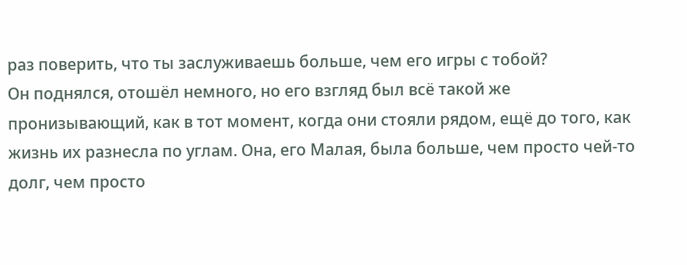раз поверить, что ты заслуживаешь больше, чем его игры с тобой?
Он поднялся, отошёл немного, но его взгляд был всё такой же пронизывающий, как в тот момент, когда они стояли рядом, ещё до того, как жизнь их разнесла по углам. Она, его Малая, была больше, чем просто чей-то долг, чем просто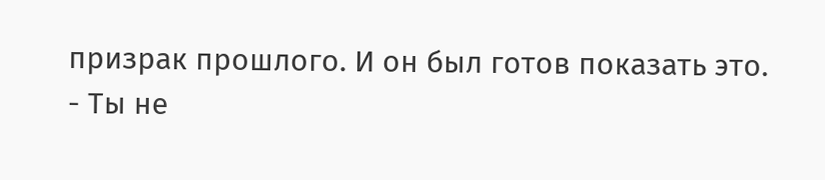призрак прошлого. И он был готов показать это.
- Ты не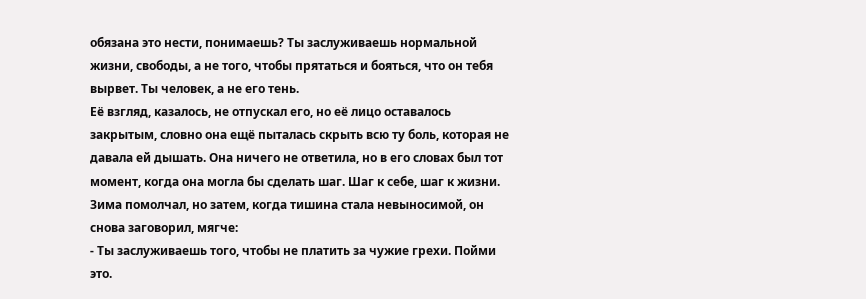обязана это нести, понимаешь? Ты заслуживаешь нормальной жизни, свободы, а не того, чтобы прятаться и бояться, что он тебя вырвет. Ты человек, а не его тень.
Её взгляд, казалось, не отпускал его, но её лицо оставалось закрытым, словно она ещё пыталась скрыть всю ту боль, которая не давала ей дышать. Она ничего не ответила, но в его словах был тот момент, когда она могла бы сделать шаг. Шаг к себе, шаг к жизни.
Зима помолчал, но затем, когда тишина стала невыносимой, он снова заговорил, мягче:
- Ты заслуживаешь того, чтобы не платить за чужие грехи. Пойми это.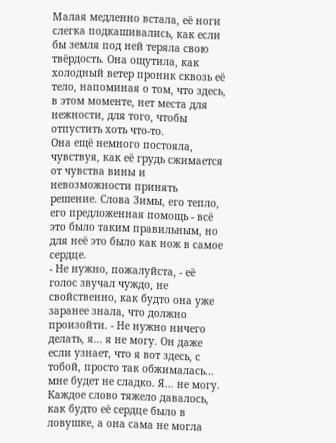Малая медленно встала, её ноги слегка подкашивались, как если бы земля под ней теряла свою твёрдость. Она ощутила, как холодный ветер проник сквозь её тело, напоминая о том, что здесь, в этом моменте, нет места для нежности, для того, чтобы отпустить хоть что-то.
Она ещё немного постояла, чувствуя, как её грудь сжимается от чувства вины и невозможности принять решение. Слова Зимы, его тепло, его предложенная помощь - всё это было таким правильным, но для неё это было как нож в самое сердце.
- Не нужно, пожалуйста, - её голос звучал чуждо, не свойственно, как будто она уже заранее знала, что должно произойти. - Не нужно ничего делать, я... я не могу. Он даже если узнает, что я вот здесь, с тобой, просто так обжималась... мне будет не сладко. Я... не могу.
Каждое слово тяжело давалось, как будто её сердце было в ловушке, а она сама не могла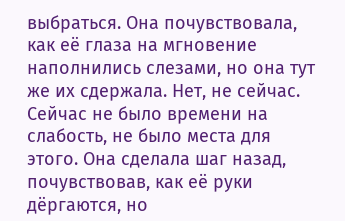выбраться. Она почувствовала, как её глаза на мгновение наполнились слезами, но она тут же их сдержала. Нет, не сейчас. Сейчас не было времени на слабость, не было места для этого. Она сделала шаг назад, почувствовав, как её руки дёргаются, но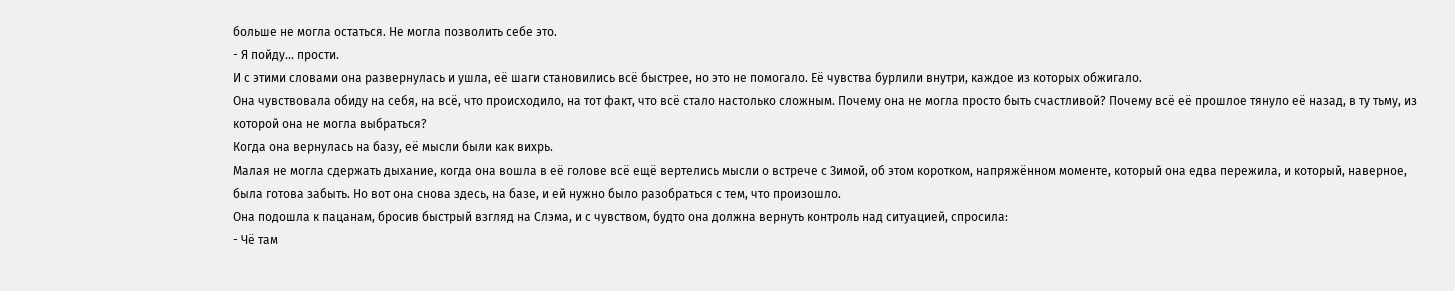больше не могла остаться. Не могла позволить себе это.
- Я пойду... прости.
И с этими словами она развернулась и ушла, её шаги становились всё быстрее, но это не помогало. Её чувства бурлили внутри, каждое из которых обжигало.
Она чувствовала обиду на себя, на всё, что происходило, на тот факт, что всё стало настолько сложным. Почему она не могла просто быть счастливой? Почему всё её прошлое тянуло её назад, в ту тьму, из которой она не могла выбраться?
Когда она вернулась на базу, её мысли были как вихрь.
Малая не могла сдержать дыхание, когда она вошла в её голове всё ещё вертелись мысли о встрече с Зимой, об этом коротком, напряжённом моменте, который она едва пережила, и который, наверное, была готова забыть. Но вот она снова здесь, на базе, и ей нужно было разобраться с тем, что произошло.
Она подошла к пацанам, бросив быстрый взгляд на Слэма, и с чувством, будто она должна вернуть контроль над ситуацией, спросила:
- Чё там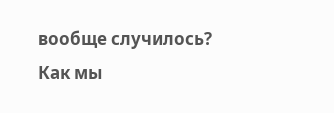вообще случилось? Как мы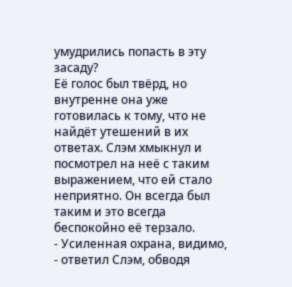умудрились попасть в эту засаду?
Её голос был твёрд, но внутренне она уже готовилась к тому, что не найдёт утешений в их ответах. Слэм хмыкнул и посмотрел на неё с таким выражением, что ей стало неприятно. Он всегда был таким и это всегда беспокойно её терзало.
- Усиленная охрана, видимо, - ответил Слэм, обводя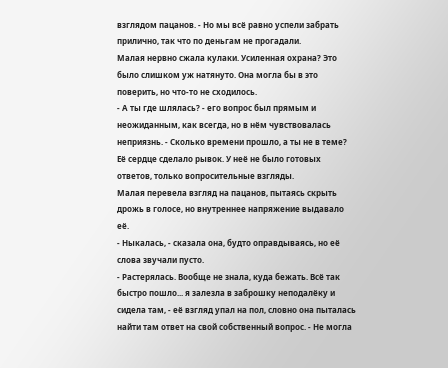взглядом пацанов. - Но мы всё равно успели забрать прилично, так что по деньгам не прогадали.
Малая нервно сжала кулаки. Усиленная охрана? Это было слишком уж натянуто. Она могла бы в это поверить, но что-то не сходилось.
- А ты где шлялась? - его вопрос был прямым и неожиданным, как всегда, но в нём чувствовалась неприязнь. - Сколько времени прошло, а ты не в теме?
Её сердце сделало рывок. У неё не было готовых ответов, только вопросительные взгляды.
Малая перевела взгляд на пацанов, пытаясь скрыть дрожь в голосе, но внутреннее напряжение выдавало её.
- Ныкалась, - сказала она, будто оправдываясь, но её слова звучали пусто.
- Растерялась. Вообще не знала, куда бежать. Всё так быстро пошло... я залезла в заброшку неподалёку и сидела там, - её взгляд упал на пол, словно она пыталась найти там ответ на свой собственный вопрос. - Не могла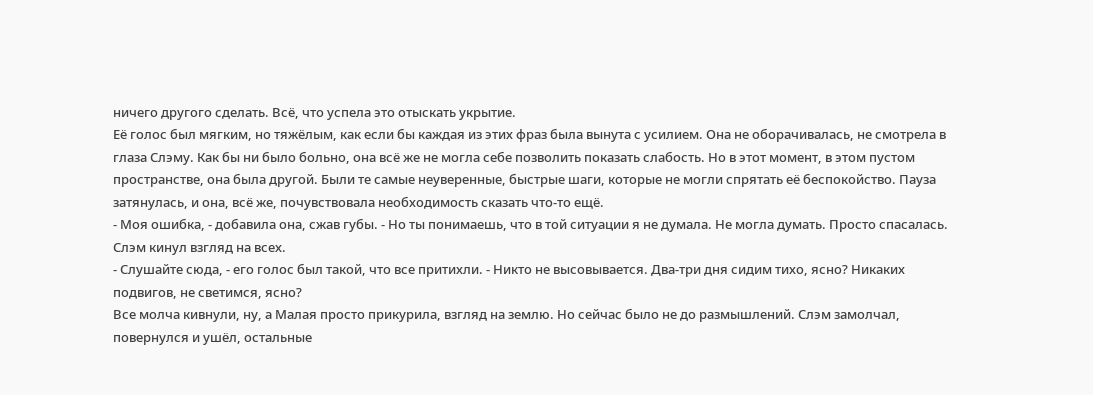ничего другого сделать. Всё, что успела это отыскать укрытие.
Её голос был мягким, но тяжёлым, как если бы каждая из этих фраз была вынута с усилием. Она не оборачивалась, не смотрела в глаза Слэму. Как бы ни было больно, она всё же не могла себе позволить показать слабость. Но в этот момент, в этом пустом пространстве, она была другой. Были те самые неуверенные, быстрые шаги, которые не могли спрятать её беспокойство. Пауза затянулась, и она, всё же, почувствовала необходимость сказать что-то ещё.
- Моя ошибка, - добавила она, сжав губы. - Но ты понимаешь, что в той ситуации я не думала. Не могла думать. Просто спасалась.
Слэм кинул взгляд на всех.
- Слушайте сюда, - его голос был такой, что все притихли. - Никто не высовывается. Два-три дня сидим тихо, ясно? Никаких подвигов, не светимся, ясно?
Все молча кивнули, ну, а Малая просто прикурила, взгляд на землю. Но сейчас было не до размышлений. Слэм замолчал, повернулся и ушёл, остальные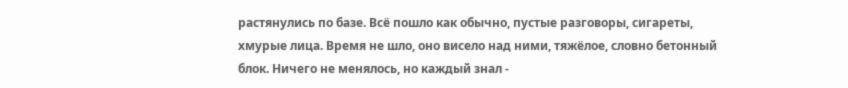растянулись по базе. Всё пошло как обычно, пустые разговоры, сигареты, хмурые лица. Время не шло, оно висело над ними, тяжёлое, словно бетонный блок. Ничего не менялось, но каждый знал -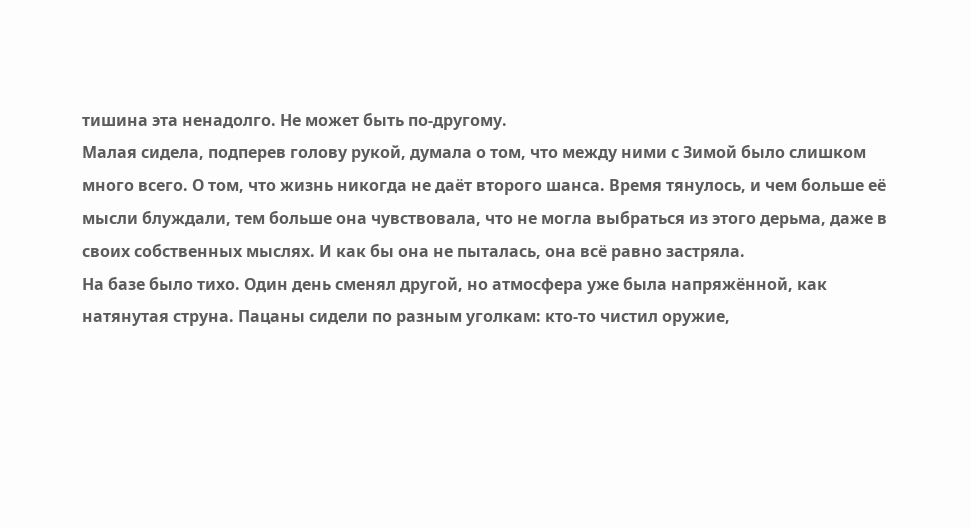тишина эта ненадолго. Не может быть по-другому.
Малая сидела, подперев голову рукой, думала о том, что между ними с Зимой было слишком много всего. О том, что жизнь никогда не даёт второго шанса. Время тянулось, и чем больше её мысли блуждали, тем больше она чувствовала, что не могла выбраться из этого дерьма, даже в своих собственных мыслях. И как бы она не пыталась, она всё равно застряла.
На базе было тихо. Один день сменял другой, но атмосфера уже была напряжённой, как натянутая струна. Пацаны сидели по разным уголкам: кто-то чистил оружие,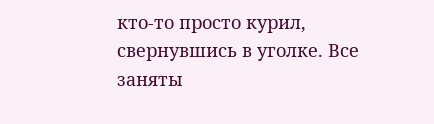кто-то просто курил, свернувшись в уголке. Все заняты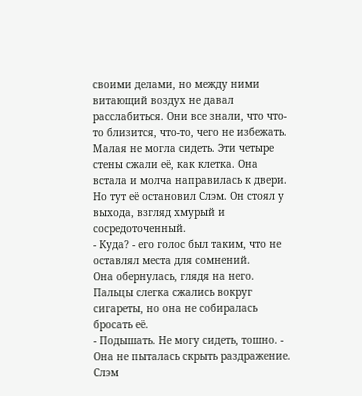своими делами, но между ними витающий воздух не давал расслабиться. Они все знали, что что-то близится, что-то, чего не избежать.
Малая не могла сидеть. Эти четыре стены сжали её, как клетка. Она встала и молча направилась к двери.
Но тут её остановил Слэм. Он стоял у выхода, взгляд хмурый и сосредоточенный.
- Куда? - его голос был таким, что не оставлял места для сомнений.
Она обернулась, глядя на него. Пальцы слегка сжались вокруг сигареты, но она не собиралась бросать её.
- Подышать. Не могу сидеть, тошно. - Она не пыталась скрыть раздражение.
Слэм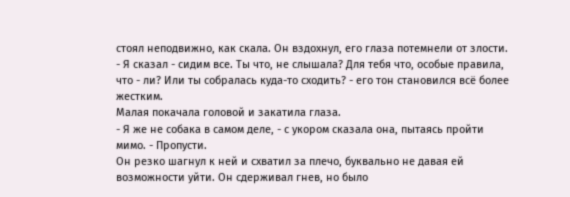стоял неподвижно, как скала. Он вздохнул, его глаза потемнели от злости.
- Я сказал - сидим все. Ты что, не слышала? Для тебя что, особые правила, что - ли? Или ты собралась куда-то сходить? - его тон становился всё более жестким.
Малая покачала головой и закатила глаза.
- Я же не собака в самом деле, - с укором сказала она, пытаясь пройти мимо. - Пропусти.
Он резко шагнул к ней и схватил за плечо, буквально не давая ей возможности уйти. Он сдерживал гнев, но было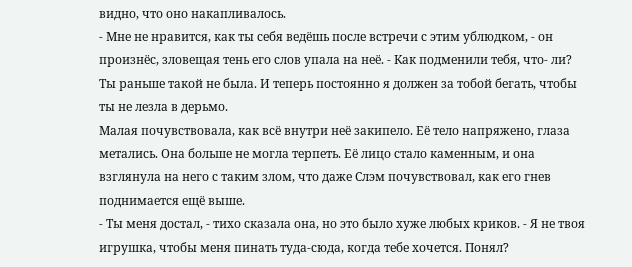видно, что оно накапливалось.
- Мне не нравится, как ты себя ведёшь после встречи с этим ублюдком, - он произнёс, зловещая тень его слов упала на неё. - Как подменили тебя, что- ли? Ты раньше такой не была. И теперь постоянно я должен за тобой бегать, чтобы ты не лезла в дерьмо.
Малая почувствовала, как всё внутри неё закипело. Её тело напряжено, глаза метались. Она больше не могла терпеть. Её лицо стало каменным, и она взглянула на него с таким злом, что даже Слэм почувствовал, как его гнев поднимается ещё выше.
- Ты меня достал, - тихо сказала она, но это было хуже любых криков. - Я не твоя игрушка, чтобы меня пинать туда-сюда, когда тебе хочется. Понял?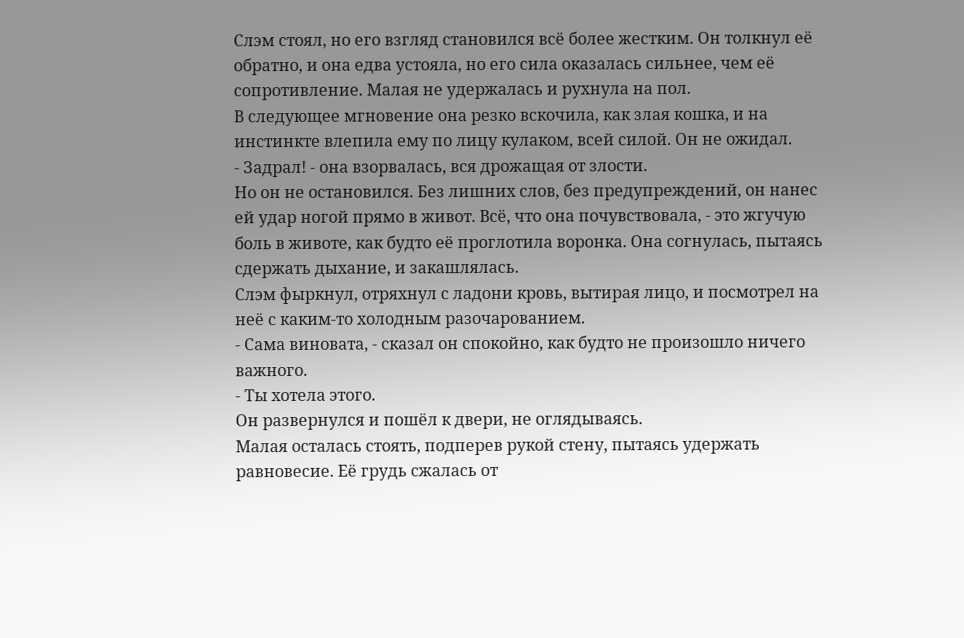Слэм стоял, но его взгляд становился всё более жестким. Он толкнул её обратно, и она едва устояла, но его сила оказалась сильнее, чем её сопротивление. Малая не удержалась и рухнула на пол.
В следующее мгновение она резко вскочила, как злая кошка, и на инстинкте влепила ему по лицу кулаком, всей силой. Он не ожидал.
- Задрал! - она взорвалась, вся дрожащая от злости.
Но он не остановился. Без лишних слов, без предупреждений, он нанес ей удар ногой прямо в живот. Всё, что она почувствовала, - это жгучую боль в животе, как будто её проглотила воронка. Она согнулась, пытаясь сдержать дыхание, и закашлялась.
Слэм фыркнул, отряхнул с ладони кровь, вытирая лицо, и посмотрел на неё с каким-то холодным разочарованием.
- Сама виновата, - сказал он спокойно, как будто не произошло ничего важного.
- Ты хотела этого.
Он развернулся и пошёл к двери, не оглядываясь.
Малая осталась стоять, подперев рукой стену, пытаясь удержать равновесие. Её грудь сжалась от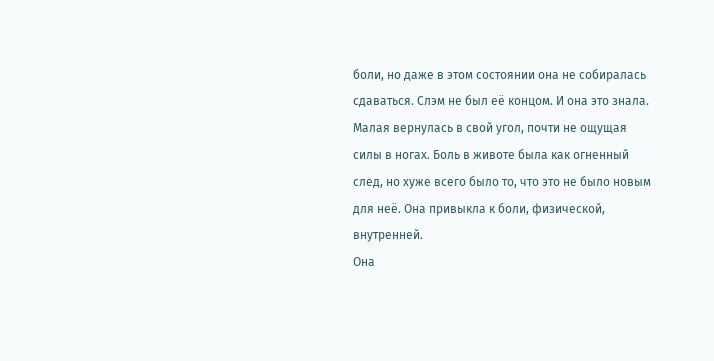боли, но даже в этом состоянии она не собиралась сдаваться. Слэм не был её концом. И она это знала.
Малая вернулась в свой угол, почти не ощущая силы в ногах. Боль в животе была как огненный след, но хуже всего было то, что это не было новым для неё. Она привыкла к боли, физической, внутренней.
Она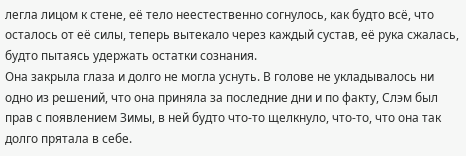легла лицом к стене, её тело неестественно согнулось, как будто всё, что осталось от её силы, теперь вытекало через каждый сустав, её рука сжалась, будто пытаясь удержать остатки сознания.
Она закрыла глаза и долго не могла уснуть. В голове не укладывалось ни одно из решений, что она приняла за последние дни и по факту, Слэм был прав с появлением Зимы, в ней будто что-то щелкнуло, что-то, что она так долго прятала в себе.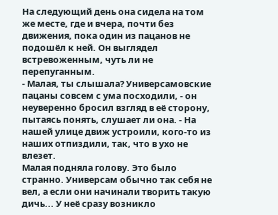На следующий день она сидела на том же месте, где и вчера, почти без движения, пока один из пацанов не подошёл к ней. Он выглядел встревоженным, чуть ли не перепуганным.
- Малая, ты слышала? Универсамовские пацаны совсем с ума посходили, - он неуверенно бросил взгляд в её сторону, пытаясь понять, слушает ли она. - На нашей улице движ устроили, кого-то из наших отпиздили, так, что в ухо не влезет.
Малая подняла голову. Это было странно. Универсам обычно так себя не вел, а если они начинали творить такую дичь... У неё сразу возникло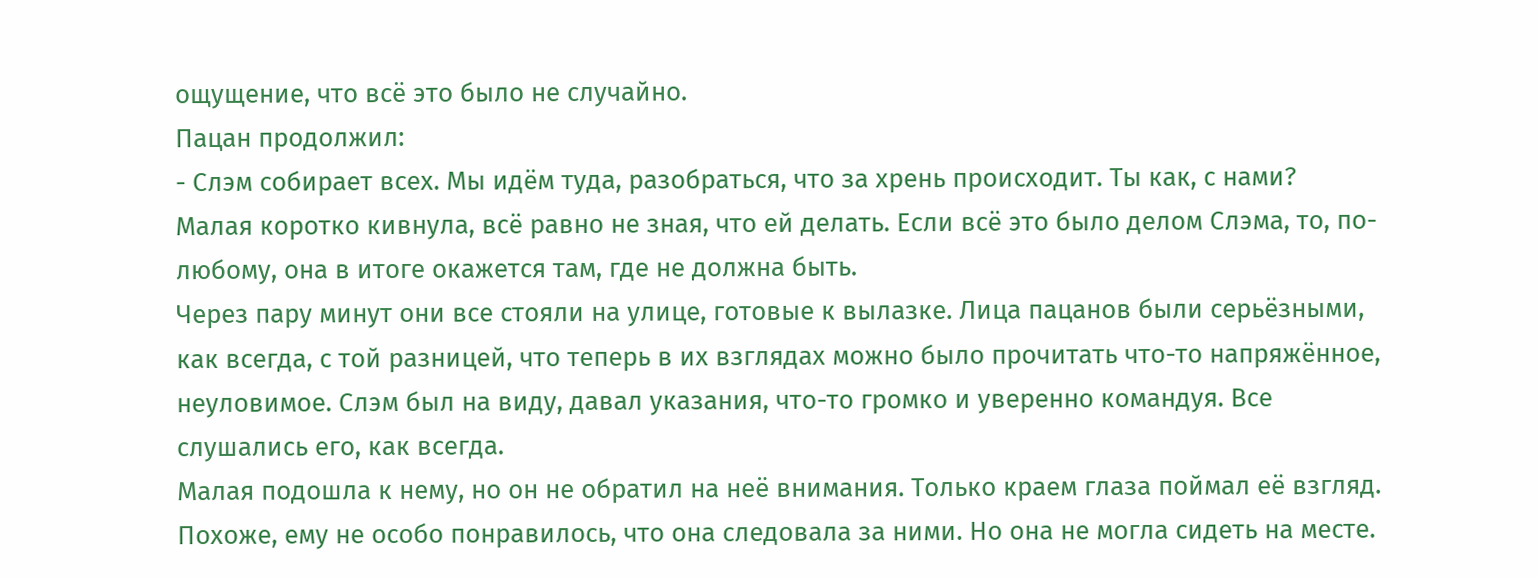ощущение, что всё это было не случайно.
Пацан продолжил:
- Слэм собирает всех. Мы идём туда, разобраться, что за хрень происходит. Ты как, с нами?
Малая коротко кивнула, всё равно не зная, что ей делать. Если всё это было делом Слэма, то, по-любому, она в итоге окажется там, где не должна быть.
Через пару минут они все стояли на улице, готовые к вылазке. Лица пацанов были серьёзными, как всегда, с той разницей, что теперь в их взглядах можно было прочитать что-то напряжённое, неуловимое. Слэм был на виду, давал указания, что-то громко и уверенно командуя. Все слушались его, как всегда.
Малая подошла к нему, но он не обратил на неё внимания. Только краем глаза поймал её взгляд. Похоже, ему не особо понравилось, что она следовала за ними. Но она не могла сидеть на месте.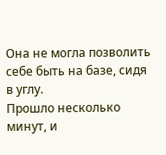Она не могла позволить себе быть на базе, сидя в углу.
Прошло несколько минут, и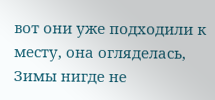вот они уже подходили к месту, она огляделась, Зимы нигде не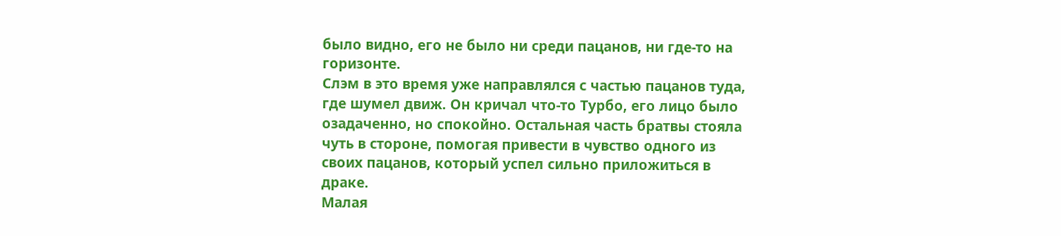было видно, его не было ни среди пацанов, ни где-то на горизонте.
Слэм в это время уже направлялся с частью пацанов туда, где шумел движ. Он кричал что-то Турбо, его лицо было озадаченно, но спокойно. Остальная часть братвы стояла чуть в стороне, помогая привести в чувство одного из своих пацанов, который успел сильно приложиться в драке.
Малая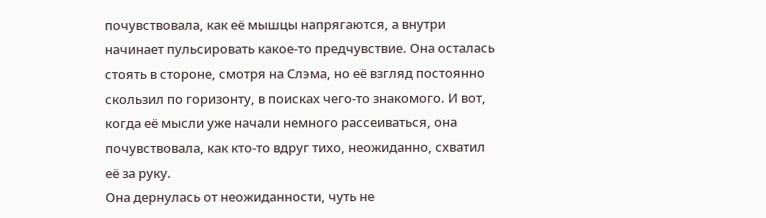почувствовала, как её мышцы напрягаются, а внутри начинает пульсировать какое-то предчувствие. Она осталась стоять в стороне, смотря на Слэма, но её взгляд постоянно скользил по горизонту, в поисках чего-то знакомого. И вот, когда её мысли уже начали немного рассеиваться, она почувствовала, как кто-то вдруг тихо, неожиданно, схватил её за руку.
Она дернулась от неожиданности, чуть не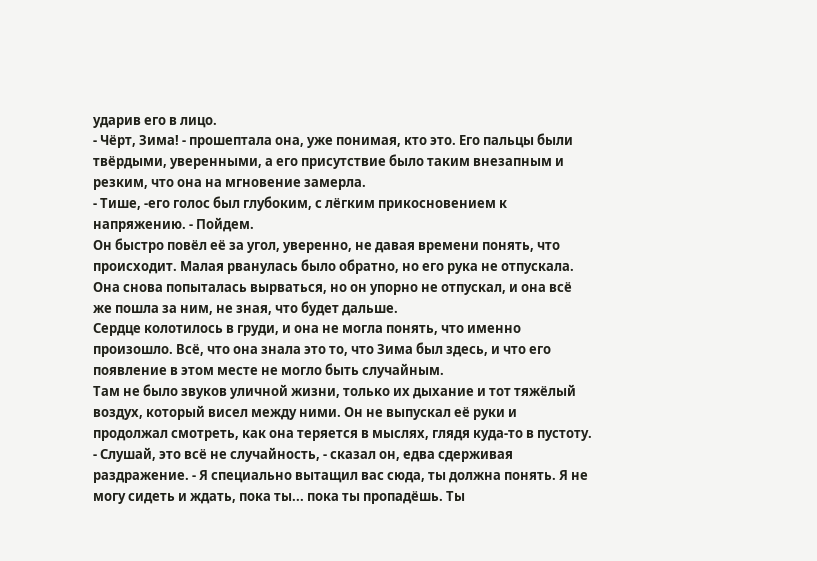ударив его в лицо.
- Чёрт, Зима! - прошептала она, уже понимая, кто это. Его пальцы были твёрдыми, уверенными, а его присутствие было таким внезапным и резким, что она на мгновение замерла.
- Тише, -его голос был глубоким, с лёгким прикосновением к напряжению. - Пойдем.
Он быстро повёл её за угол, уверенно, не давая времени понять, что происходит. Малая рванулась было обратно, но его рука не отпускала. Она снова попыталась вырваться, но он упорно не отпускал, и она всё же пошла за ним, не зная, что будет дальше.
Сердце колотилось в груди, и она не могла понять, что именно произошло. Всё, что она знала это то, что Зима был здесь, и что его появление в этом месте не могло быть случайным.
Там не было звуков уличной жизни, только их дыхание и тот тяжёлый воздух, который висел между ними. Он не выпускал её руки и продолжал смотреть, как она теряется в мыслях, глядя куда-то в пустоту.
- Слушай, это всё не случайность, - сказал он, едва сдерживая раздражение. - Я специально вытащил вас сюда, ты должна понять. Я не могу сидеть и ждать, пока ты... пока ты пропадёшь. Ты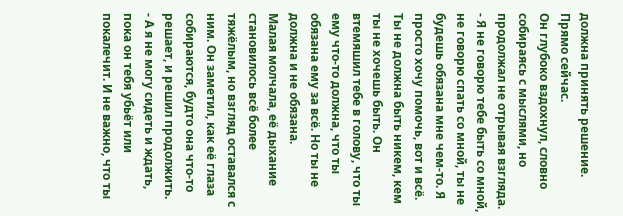должна принять решение. Прямо сейчас.
Он глубоко вздохнул, словно собираясь с мыслями, но продолжал не отрывая взгляда.
- Я не говорю тебе быть со мной, не говорю спать со мной, ты не будешь обязана мне чем-то. Я просто хочу помочь, вот и всё. Ты не должна быть никем, кем ты не хочешь быть. Он втемяшил тебе в голову, что ты ему что-то должна, что ты обязана ему за всё. Но ты не должна и не обязана.
Малая молчала, её дыхание становилось всё более тяжёлым, но взгляд оставался с ним. Он заметил, как её глаза собираются, будто она что-то решает, и решил продолжить.
- А я не могу сидеть и ждать, пока он тебя убьёт или покалечит. И не важно, что ты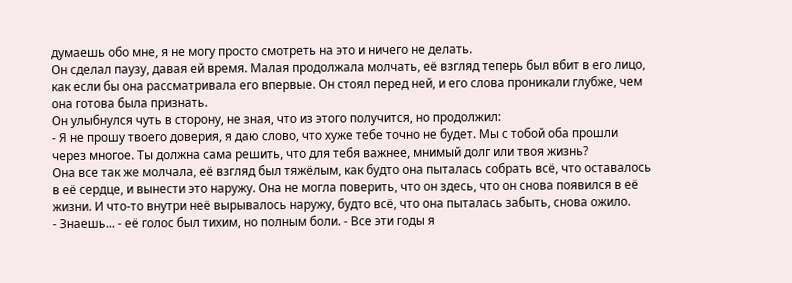думаешь обо мне, я не могу просто смотреть на это и ничего не делать.
Он сделал паузу, давая ей время. Малая продолжала молчать, её взгляд теперь был вбит в его лицо, как если бы она рассматривала его впервые. Он стоял перед ней, и его слова проникали глубже, чем она готова была признать.
Он улыбнулся чуть в сторону, не зная, что из этого получится, но продолжил:
- Я не прошу твоего доверия, я даю слово, что хуже тебе точно не будет. Мы с тобой оба прошли через многое. Ты должна сама решить, что для тебя важнее, мнимый долг или твоя жизнь?
Она все так же молчала, её взгляд был тяжёлым, как будто она пыталась собрать всё, что оставалось в её сердце, и вынести это наружу. Она не могла поверить, что он здесь, что он снова появился в её жизни. И что-то внутри неё вырывалось наружу, будто всё, что она пыталась забыть, снова ожило.
- Знаешь... - её голос был тихим, но полным боли. - Все эти годы я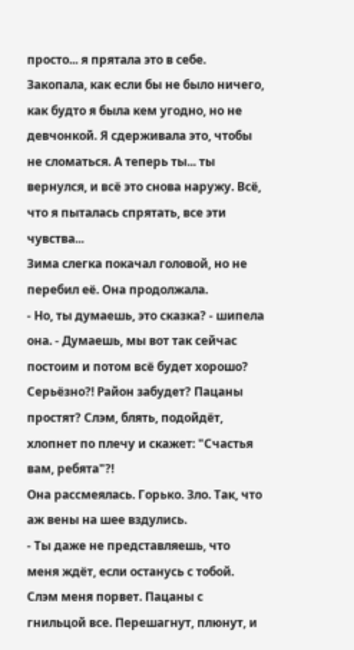просто... я прятала это в себе. Закопала, как если бы не было ничего, как будто я была кем угодно, но не девчонкой. Я сдерживала это, чтобы не сломаться. А теперь ты... ты вернулся, и всё это снова наружу. Всё, что я пыталась спрятать, все эти чувства...
Зима слегка покачал головой, но не перебил её. Она продолжала.
- Но, ты думаешь, это сказка? - шипела она. - Думаешь, мы вот так сейчас постоим и потом всё будет хорошо? Серьёзно?! Район забудет? Пацаны простят? Слэм, блять, подойдёт, хлопнет по плечу и скажет: "Счастья вам, ребята"?!
Она рассмеялась. Горько. Зло. Так, что аж вены на шее вздулись.
- Ты даже не представляешь, что меня ждёт, если останусь с тобой. Слэм меня порвет. Пацаны с гнильцой все. Перешагнут, плюнут, и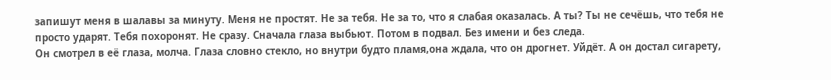запишут меня в шалавы за минуту. Меня не простят. Не за тебя. Не за то, что я слабая оказалась. А ты? Ты не сечёшь, что тебя не просто ударят. Тебя похоронят. Не сразу. Сначала глаза выбьют. Потом в подвал. Без имени и без следа.
Он смотрел в её глаза, молча. Глаза словно стекло, но внутри будто пламя,она ждала, что он дрогнет. Уйдёт. А он достал сигарету,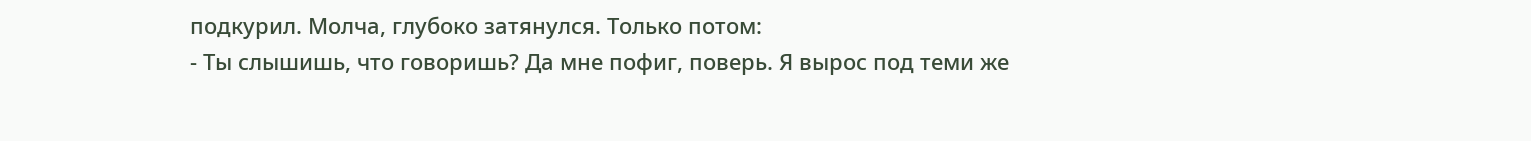подкурил. Молча, глубоко затянулся. Только потом:
- Ты слышишь, что говоришь? Да мне пофиг, поверь. Я вырос под теми же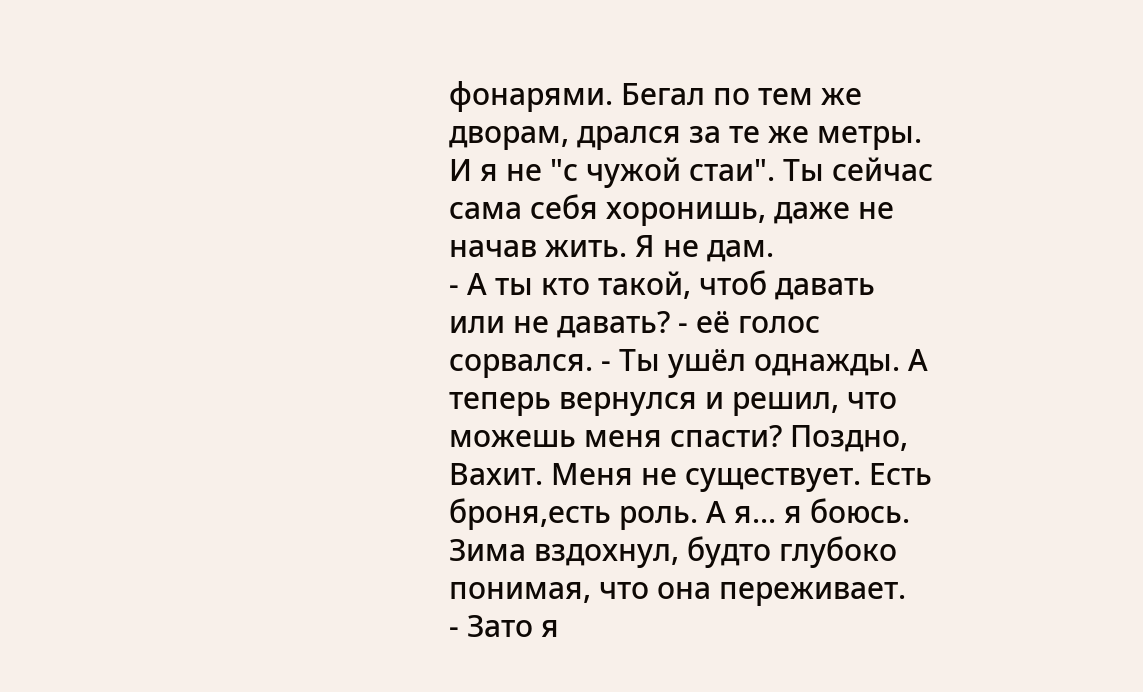фонарями. Бегал по тем же дворам, дрался за те же метры. И я не "с чужой стаи". Ты сейчас сама себя хоронишь, даже не начав жить. Я не дам.
- А ты кто такой, чтоб давать или не давать? - её голос сорвался. - Ты ушёл однажды. А теперь вернулся и решил, что можешь меня спасти? Поздно, Вахит. Меня не существует. Есть броня,есть роль. А я... я боюсь.
Зима вздохнул, будто глубоко понимая, что она переживает.
- Зато я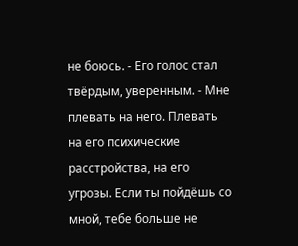не боюсь. - Его голос стал твёрдым, уверенным. - Мне плевать на него. Плевать на его психические расстройства, на его угрозы. Если ты пойдёшь со мной, тебе больше не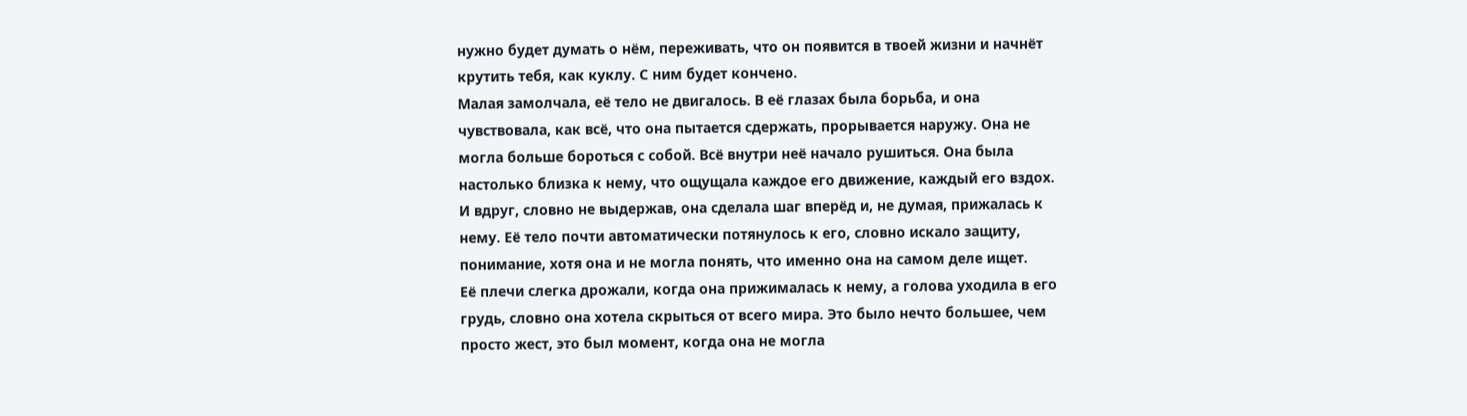нужно будет думать о нём, переживать, что он появится в твоей жизни и начнёт крутить тебя, как куклу. С ним будет кончено.
Малая замолчала, её тело не двигалось. В её глазах была борьба, и она чувствовала, как всё, что она пытается сдержать, прорывается наружу. Она не могла больше бороться с собой. Всё внутри неё начало рушиться. Она была настолько близка к нему, что ощущала каждое его движение, каждый его вздох. И вдруг, словно не выдержав, она сделала шаг вперёд и, не думая, прижалась к нему. Её тело почти автоматически потянулось к его, словно искало защиту, понимание, хотя она и не могла понять, что именно она на самом деле ищет.
Её плечи слегка дрожали, когда она прижималась к нему, а голова уходила в его грудь, словно она хотела скрыться от всего мира. Это было нечто большее, чем просто жест, это был момент, когда она не могла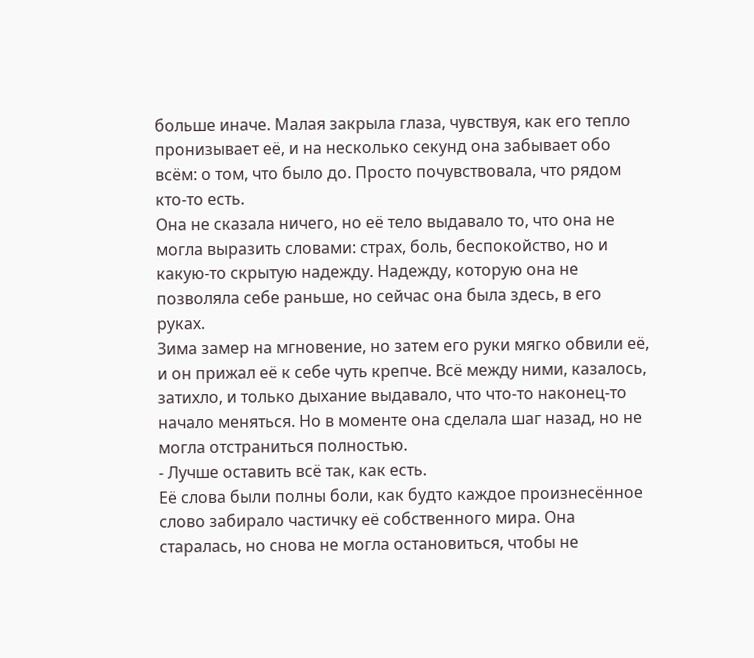больше иначе. Малая закрыла глаза, чувствуя, как его тепло пронизывает её, и на несколько секунд она забывает обо всём: о том, что было до. Просто почувствовала, что рядом кто-то есть.
Она не сказала ничего, но её тело выдавало то, что она не могла выразить словами: страх, боль, беспокойство, но и какую-то скрытую надежду. Надежду, которую она не позволяла себе раньше, но сейчас она была здесь, в его руках.
Зима замер на мгновение, но затем его руки мягко обвили её, и он прижал её к себе чуть крепче. Всё между ними, казалось, затихло, и только дыхание выдавало, что что-то наконец-то начало меняться. Но в моменте она сделала шаг назад, но не могла отстраниться полностью.
- Лучше оставить всё так, как есть.
Её слова были полны боли, как будто каждое произнесённое слово забирало частичку её собственного мира. Она старалась, но снова не могла остановиться, чтобы не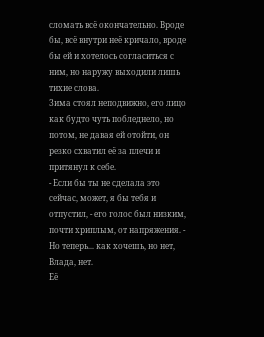сломать всё окончательно. Вроде бы, всё внутри неё кричало, вроде бы ей и хотелось согласиться с ним, но наружу выходили лишь тихие слова.
Зима стоял неподвижно, его лицо как будто чуть побледнело, но потом, не давая ей отойти, он резко схватил её за плечи и притянул к себе.
- Если бы ты не сделала это сейчас, может, я бы тебя и отпустил, - его голос был низким, почти хриплым, от напряжения. - Но теперь... как хочешь, но нет, Влада, нет.
Её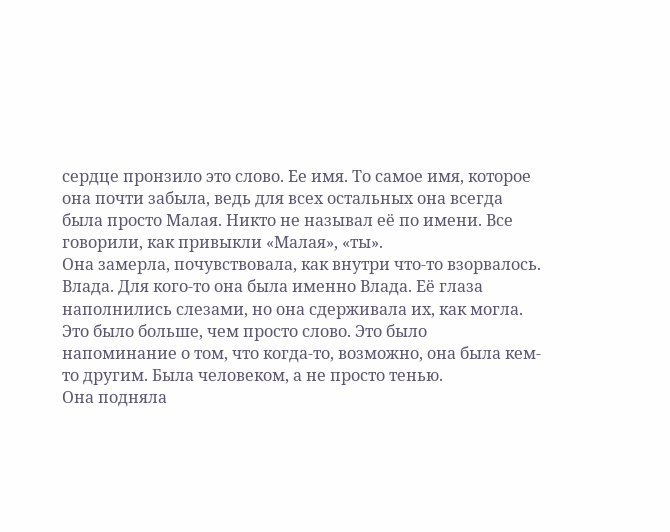сердце пронзило это слово. Ее имя. То самое имя, которое она почти забыла, ведь для всех остальных она всегда была просто Малая. Никто не называл её по имени. Все говорили, как привыкли «Малая», «ты».
Она замерла, почувствовала, как внутри что-то взорвалось. Влада. Для кого-то она была именно Влада. Её глаза наполнились слезами, но она сдерживала их, как могла. Это было больше, чем просто слово. Это было напоминание о том, что когда-то, возможно, она была кем-то другим. Была человеком, а не просто тенью.
Она подняла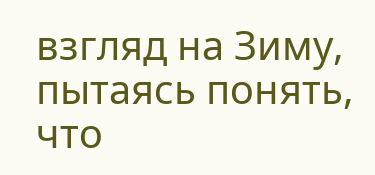взгляд на Зиму, пытаясь понять, что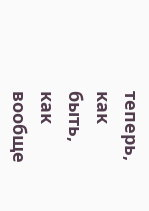теперь, как быть, как вообще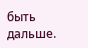быть дальше.